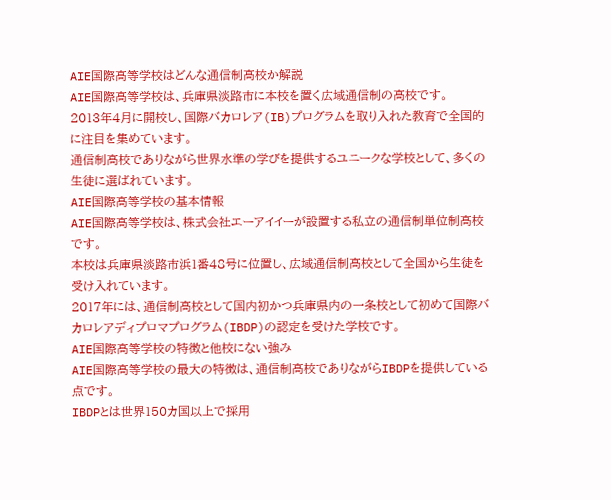AIE国際高等学校はどんな通信制高校か解説
AIE国際高等学校は、兵庫県淡路市に本校を置く広域通信制の高校です。
2013年4月に開校し、国際バカロレア(IB)プログラムを取り入れた教育で全国的に注目を集めています。
通信制高校でありながら世界水準の学びを提供するユニークな学校として、多くの生徒に選ばれています。
AIE国際高等学校の基本情報
AIE国際高等学校は、株式会社エーアイイーが設置する私立の通信制単位制高校です。
本校は兵庫県淡路市浜1番48号に位置し、広域通信制高校として全国から生徒を受け入れています。
2017年には、通信制高校として国内初かつ兵庫県内の一条校として初めて国際バカロレアディプロマプログラム(IBDP)の認定を受けた学校です。
AIE国際高等学校の特徴と他校にない強み
AIE国際高等学校の最大の特徴は、通信制高校でありながらIBDPを提供している点です。
IBDPとは世界150カ国以上で採用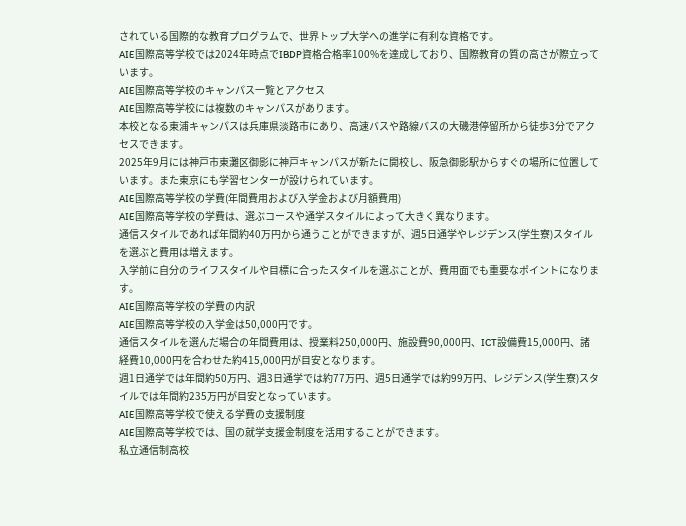されている国際的な教育プログラムで、世界トップ大学への進学に有利な資格です。
AIE国際高等学校では2024年時点でIBDP資格合格率100%を達成しており、国際教育の質の高さが際立っています。
AIE国際高等学校のキャンパス一覧とアクセス
AIE国際高等学校には複数のキャンパスがあります。
本校となる東浦キャンパスは兵庫県淡路市にあり、高速バスや路線バスの大磯港停留所から徒歩3分でアクセスできます。
2025年9月には神戸市東灘区御影に神戸キャンパスが新たに開校し、阪急御影駅からすぐの場所に位置しています。また東京にも学習センターが設けられています。
AIE国際高等学校の学費(年間費用および入学金および月額費用)
AIE国際高等学校の学費は、選ぶコースや通学スタイルによって大きく異なります。
通信スタイルであれば年間約40万円から通うことができますが、週5日通学やレジデンス(学生寮)スタイルを選ぶと費用は増えます。
入学前に自分のライフスタイルや目標に合ったスタイルを選ぶことが、費用面でも重要なポイントになります。
AIE国際高等学校の学費の内訳
AIE国際高等学校の入学金は50,000円です。
通信スタイルを選んだ場合の年間費用は、授業料250,000円、施設費90,000円、ICT設備費15,000円、諸経費10,000円を合わせた約415,000円が目安となります。
週1日通学では年間約50万円、週3日通学では約77万円、週5日通学では約99万円、レジデンス(学生寮)スタイルでは年間約235万円が目安となっています。
AIE国際高等学校で使える学費の支援制度
AIE国際高等学校では、国の就学支援金制度を活用することができます。
私立通信制高校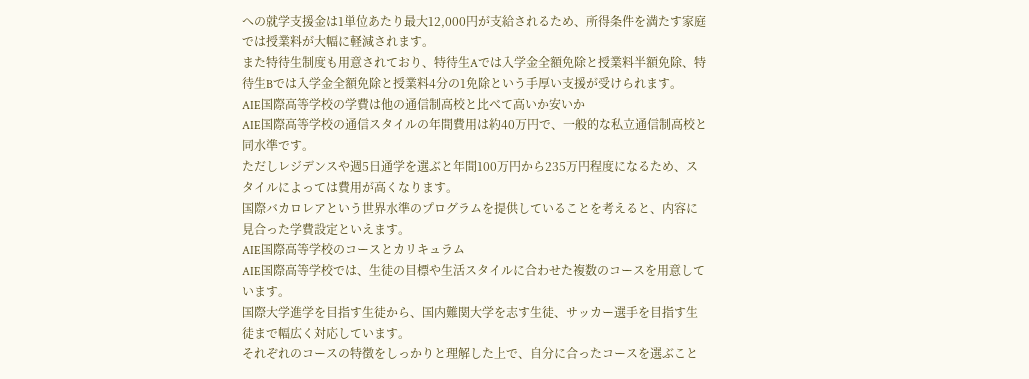への就学支援金は1単位あたり最大12,000円が支給されるため、所得条件を満たす家庭では授業料が大幅に軽減されます。
また特待生制度も用意されており、特待生Aでは入学金全額免除と授業料半額免除、特待生Bでは入学金全額免除と授業料4分の1免除という手厚い支援が受けられます。
AIE国際高等学校の学費は他の通信制高校と比べて高いか安いか
AIE国際高等学校の通信スタイルの年間費用は約40万円で、一般的な私立通信制高校と同水準です。
ただしレジデンスや週5日通学を選ぶと年間100万円から235万円程度になるため、スタイルによっては費用が高くなります。
国際バカロレアという世界水準のプログラムを提供していることを考えると、内容に見合った学費設定といえます。
AIE国際高等学校のコースとカリキュラム
AIE国際高等学校では、生徒の目標や生活スタイルに合わせた複数のコースを用意しています。
国際大学進学を目指す生徒から、国内難関大学を志す生徒、サッカー選手を目指す生徒まで幅広く対応しています。
それぞれのコースの特徴をしっかりと理解した上で、自分に合ったコースを選ぶこと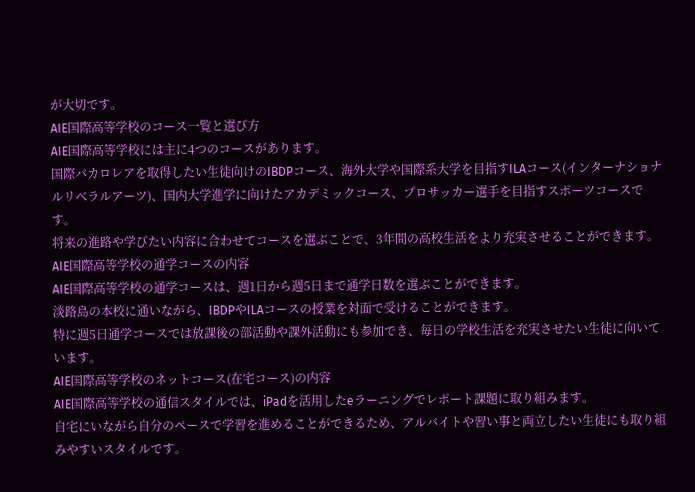が大切です。
AIE国際高等学校のコース一覧と選び方
AIE国際高等学校には主に4つのコースがあります。
国際バカロレアを取得したい生徒向けのIBDPコース、海外大学や国際系大学を目指すILAコース(インターナショナルリベラルアーツ)、国内大学進学に向けたアカデミックコース、プロサッカー選手を目指すスポーツコースです。
将来の進路や学びたい内容に合わせてコースを選ぶことで、3年間の高校生活をより充実させることができます。
AIE国際高等学校の通学コースの内容
AIE国際高等学校の通学コースは、週1日から週5日まで通学日数を選ぶことができます。
淡路島の本校に通いながら、IBDPやILAコースの授業を対面で受けることができます。
特に週5日通学コースでは放課後の部活動や課外活動にも参加でき、毎日の学校生活を充実させたい生徒に向いています。
AIE国際高等学校のネットコース(在宅コース)の内容
AIE国際高等学校の通信スタイルでは、iPadを活用したeラーニングでレポート課題に取り組みます。
自宅にいながら自分のペースで学習を進めることができるため、アルバイトや習い事と両立したい生徒にも取り組みやすいスタイルです。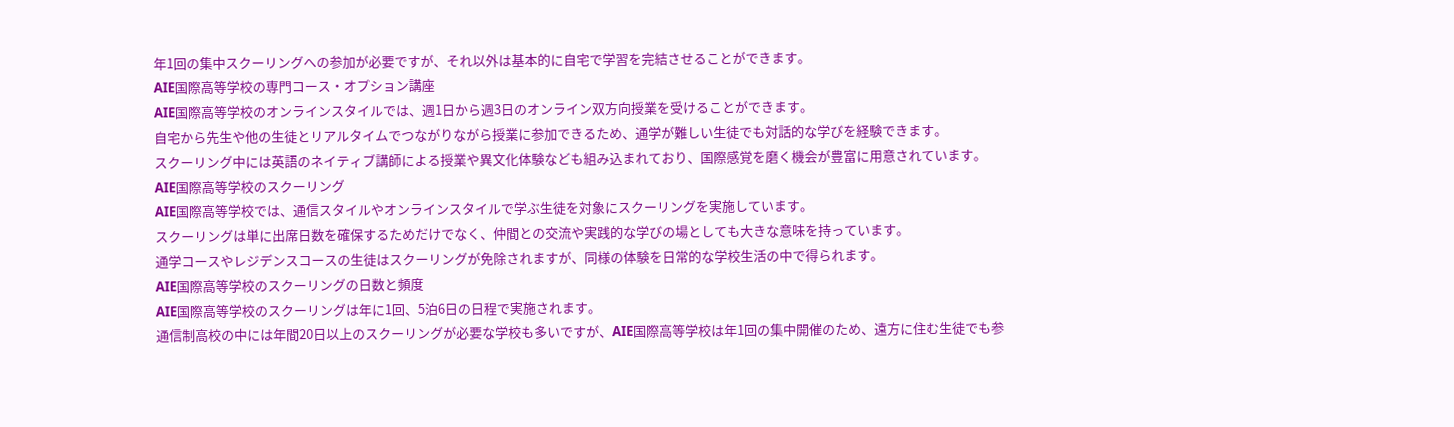年1回の集中スクーリングへの参加が必要ですが、それ以外は基本的に自宅で学習を完結させることができます。
AIE国際高等学校の専門コース・オプション講座
AIE国際高等学校のオンラインスタイルでは、週1日から週3日のオンライン双方向授業を受けることができます。
自宅から先生や他の生徒とリアルタイムでつながりながら授業に参加できるため、通学が難しい生徒でも対話的な学びを経験できます。
スクーリング中には英語のネイティブ講師による授業や異文化体験なども組み込まれており、国際感覚を磨く機会が豊富に用意されています。
AIE国際高等学校のスクーリング
AIE国際高等学校では、通信スタイルやオンラインスタイルで学ぶ生徒を対象にスクーリングを実施しています。
スクーリングは単に出席日数を確保するためだけでなく、仲間との交流や実践的な学びの場としても大きな意味を持っています。
通学コースやレジデンスコースの生徒はスクーリングが免除されますが、同様の体験を日常的な学校生活の中で得られます。
AIE国際高等学校のスクーリングの日数と頻度
AIE国際高等学校のスクーリングは年に1回、5泊6日の日程で実施されます。
通信制高校の中には年間20日以上のスクーリングが必要な学校も多いですが、AIE国際高等学校は年1回の集中開催のため、遠方に住む生徒でも参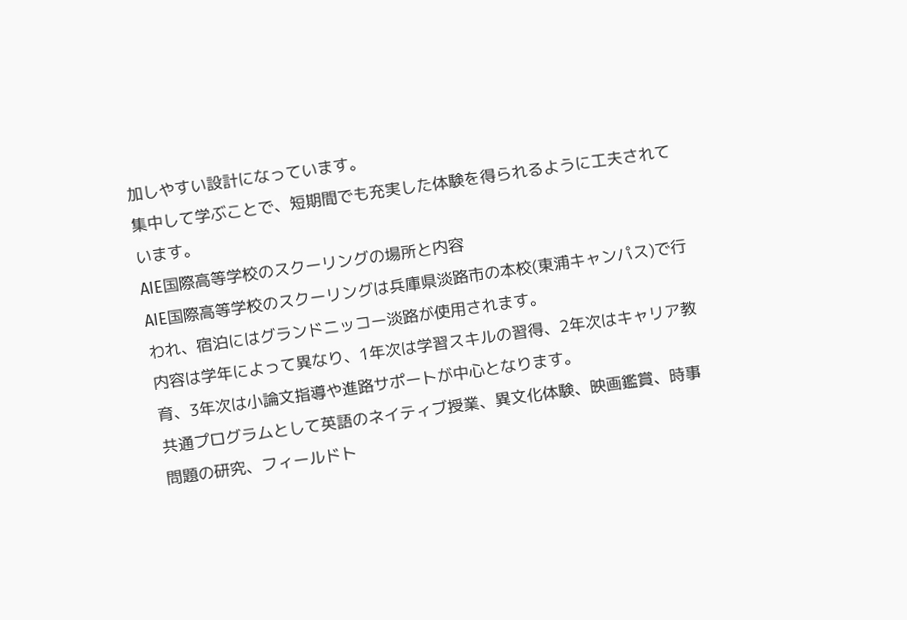加しやすい設計になっています。
集中して学ぶことで、短期間でも充実した体験を得られるように工夫されています。
AIE国際高等学校のスクーリングの場所と内容
AIE国際高等学校のスクーリングは兵庫県淡路市の本校(東浦キャンパス)で行われ、宿泊にはグランドニッコー淡路が使用されます。
内容は学年によって異なり、1年次は学習スキルの習得、2年次はキャリア教育、3年次は小論文指導や進路サポートが中心となります。
共通プログラムとして英語のネイティブ授業、異文化体験、映画鑑賞、時事問題の研究、フィールドト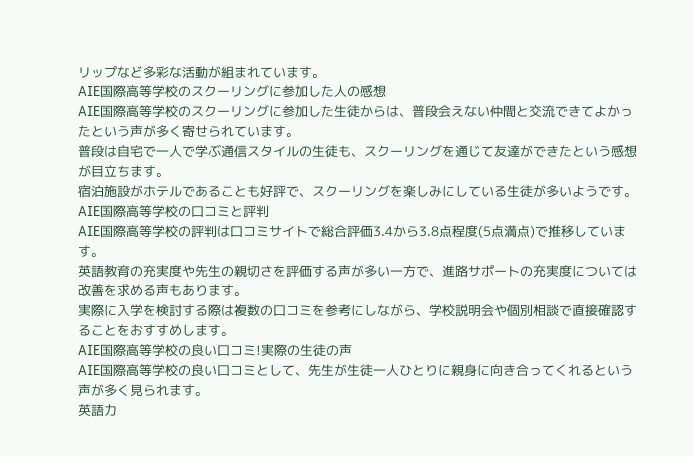リップなど多彩な活動が組まれています。
AIE国際高等学校のスクーリングに参加した人の感想
AIE国際高等学校のスクーリングに参加した生徒からは、普段会えない仲間と交流できてよかったという声が多く寄せられています。
普段は自宅で一人で学ぶ通信スタイルの生徒も、スクーリングを通じて友達ができたという感想が目立ちます。
宿泊施設がホテルであることも好評で、スクーリングを楽しみにしている生徒が多いようです。
AIE国際高等学校の口コミと評判
AIE国際高等学校の評判は口コミサイトで総合評価3.4から3.8点程度(5点満点)で推移しています。
英語教育の充実度や先生の親切さを評価する声が多い一方で、進路サポートの充実度については改善を求める声もあります。
実際に入学を検討する際は複数の口コミを参考にしながら、学校説明会や個別相談で直接確認することをおすすめします。
AIE国際高等学校の良い口コミ!実際の生徒の声
AIE国際高等学校の良い口コミとして、先生が生徒一人ひとりに親身に向き合ってくれるという声が多く見られます。
英語力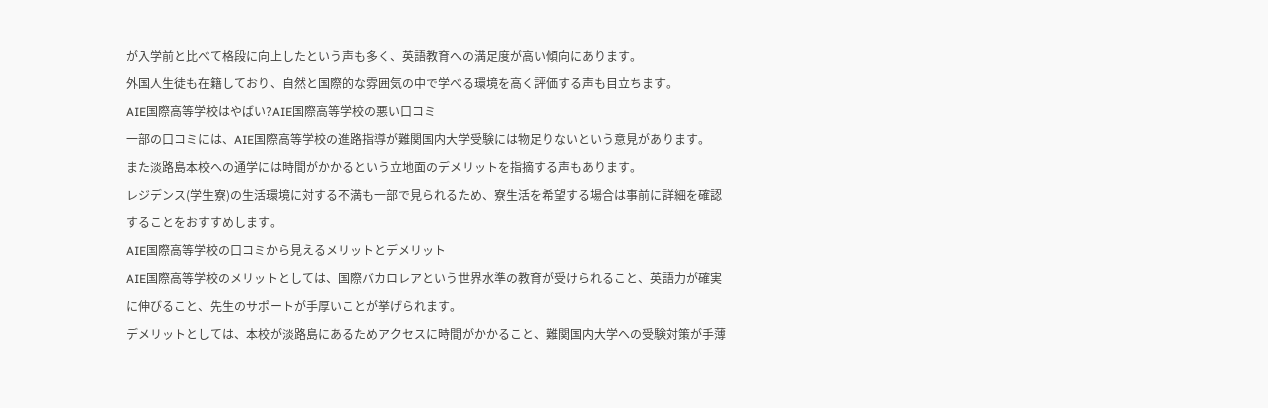が入学前と比べて格段に向上したという声も多く、英語教育への満足度が高い傾向にあります。
外国人生徒も在籍しており、自然と国際的な雰囲気の中で学べる環境を高く評価する声も目立ちます。
AIE国際高等学校はやばい?AIE国際高等学校の悪い口コミ
一部の口コミには、AIE国際高等学校の進路指導が難関国内大学受験には物足りないという意見があります。
また淡路島本校への通学には時間がかかるという立地面のデメリットを指摘する声もあります。
レジデンス(学生寮)の生活環境に対する不満も一部で見られるため、寮生活を希望する場合は事前に詳細を確認することをおすすめします。
AIE国際高等学校の口コミから見えるメリットとデメリット
AIE国際高等学校のメリットとしては、国際バカロレアという世界水準の教育が受けられること、英語力が確実に伸びること、先生のサポートが手厚いことが挙げられます。
デメリットとしては、本校が淡路島にあるためアクセスに時間がかかること、難関国内大学への受験対策が手薄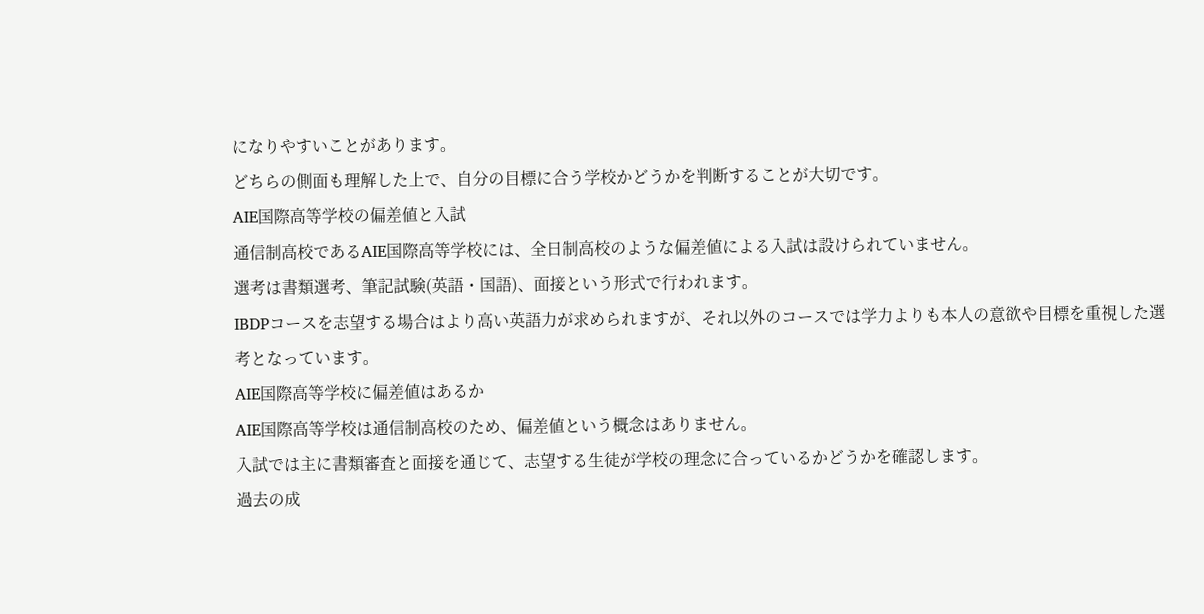になりやすいことがあります。
どちらの側面も理解した上で、自分の目標に合う学校かどうかを判断することが大切です。
AIE国際高等学校の偏差値と入試
通信制高校であるAIE国際高等学校には、全日制高校のような偏差値による入試は設けられていません。
選考は書類選考、筆記試験(英語・国語)、面接という形式で行われます。
IBDPコースを志望する場合はより高い英語力が求められますが、それ以外のコースでは学力よりも本人の意欲や目標を重視した選考となっています。
AIE国際高等学校に偏差値はあるか
AIE国際高等学校は通信制高校のため、偏差値という概念はありません。
入試では主に書類審査と面接を通じて、志望する生徒が学校の理念に合っているかどうかを確認します。
過去の成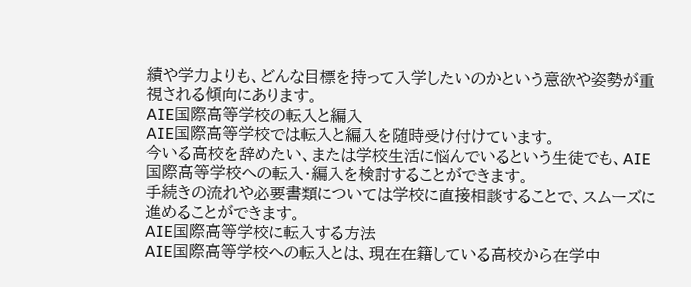績や学力よりも、どんな目標を持って入学したいのかという意欲や姿勢が重視される傾向にあります。
AIE国際高等学校の転入と編入
AIE国際高等学校では転入と編入を随時受け付けています。
今いる高校を辞めたい、または学校生活に悩んでいるという生徒でも、AIE国際高等学校への転入・編入を検討することができます。
手続きの流れや必要書類については学校に直接相談することで、スムーズに進めることができます。
AIE国際高等学校に転入する方法
AIE国際高等学校への転入とは、現在在籍している高校から在学中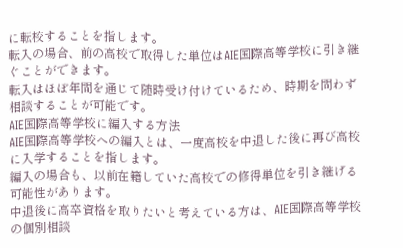に転校することを指します。
転入の場合、前の高校で取得した単位はAIE国際高等学校に引き継ぐことができます。
転入はほぼ年間を通じて随時受け付けているため、時期を問わず相談することが可能です。
AIE国際高等学校に編入する方法
AIE国際高等学校への編入とは、一度高校を中退した後に再び高校に入学することを指します。
編入の場合も、以前在籍していた高校での修得単位を引き継げる可能性があります。
中退後に高卒資格を取りたいと考えている方は、AIE国際高等学校の個別相談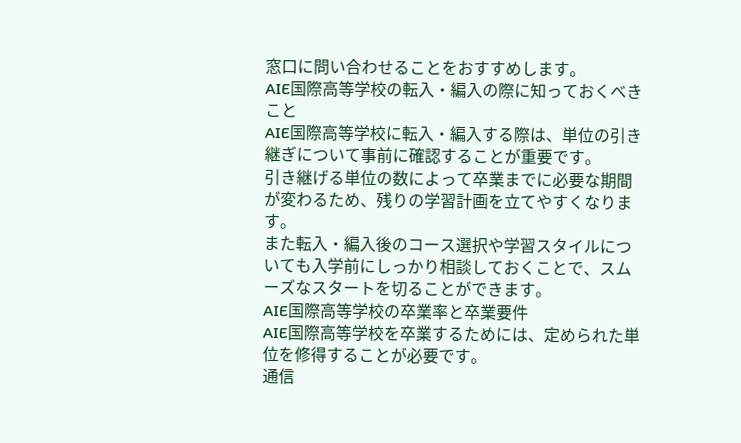窓口に問い合わせることをおすすめします。
AIE国際高等学校の転入・編入の際に知っておくべきこと
AIE国際高等学校に転入・編入する際は、単位の引き継ぎについて事前に確認することが重要です。
引き継げる単位の数によって卒業までに必要な期間が変わるため、残りの学習計画を立てやすくなります。
また転入・編入後のコース選択や学習スタイルについても入学前にしっかり相談しておくことで、スムーズなスタートを切ることができます。
AIE国際高等学校の卒業率と卒業要件
AIE国際高等学校を卒業するためには、定められた単位を修得することが必要です。
通信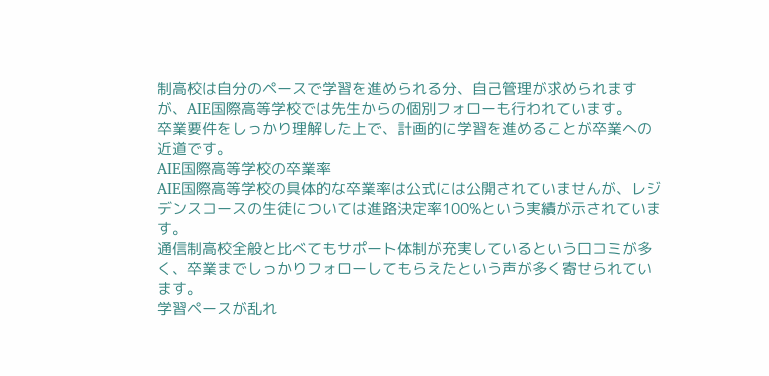制高校は自分のペースで学習を進められる分、自己管理が求められますが、AIE国際高等学校では先生からの個別フォローも行われています。
卒業要件をしっかり理解した上で、計画的に学習を進めることが卒業への近道です。
AIE国際高等学校の卒業率
AIE国際高等学校の具体的な卒業率は公式には公開されていませんが、レジデンスコースの生徒については進路決定率100%という実績が示されています。
通信制高校全般と比べてもサポート体制が充実しているという口コミが多く、卒業までしっかりフォローしてもらえたという声が多く寄せられています。
学習ペースが乱れ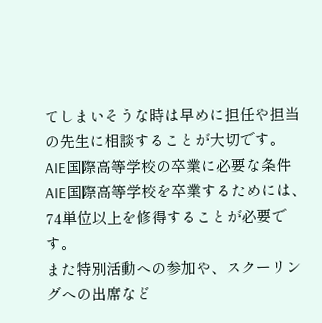てしまいそうな時は早めに担任や担当の先生に相談することが大切です。
AIE国際高等学校の卒業に必要な条件
AIE国際高等学校を卒業するためには、74単位以上を修得することが必要です。
また特別活動への参加や、スクーリングへの出席など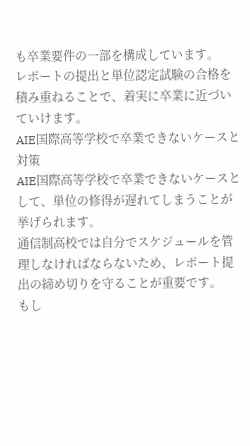も卒業要件の一部を構成しています。
レポートの提出と単位認定試験の合格を積み重ねることで、着実に卒業に近づいていけます。
AIE国際高等学校で卒業できないケースと対策
AIE国際高等学校で卒業できないケースとして、単位の修得が遅れてしまうことが挙げられます。
通信制高校では自分でスケジュールを管理しなければならないため、レポート提出の締め切りを守ることが重要です。
もし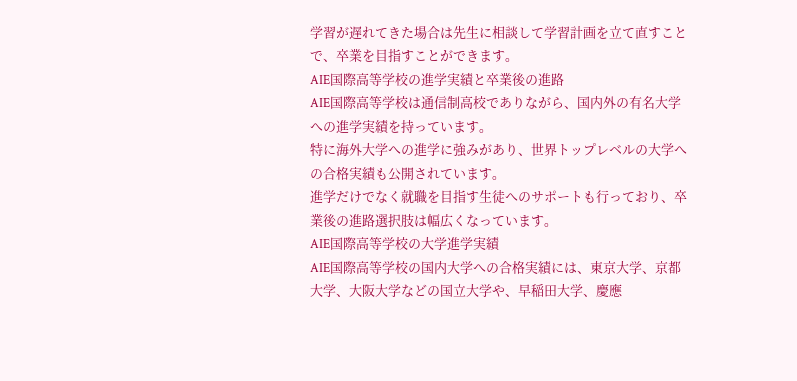学習が遅れてきた場合は先生に相談して学習計画を立て直すことで、卒業を目指すことができます。
AIE国際高等学校の進学実績と卒業後の進路
AIE国際高等学校は通信制高校でありながら、国内外の有名大学への進学実績を持っています。
特に海外大学への進学に強みがあり、世界トップレベルの大学への合格実績も公開されています。
進学だけでなく就職を目指す生徒へのサポートも行っており、卒業後の進路選択肢は幅広くなっています。
AIE国際高等学校の大学進学実績
AIE国際高等学校の国内大学への合格実績には、東京大学、京都大学、大阪大学などの国立大学や、早稲田大学、慶應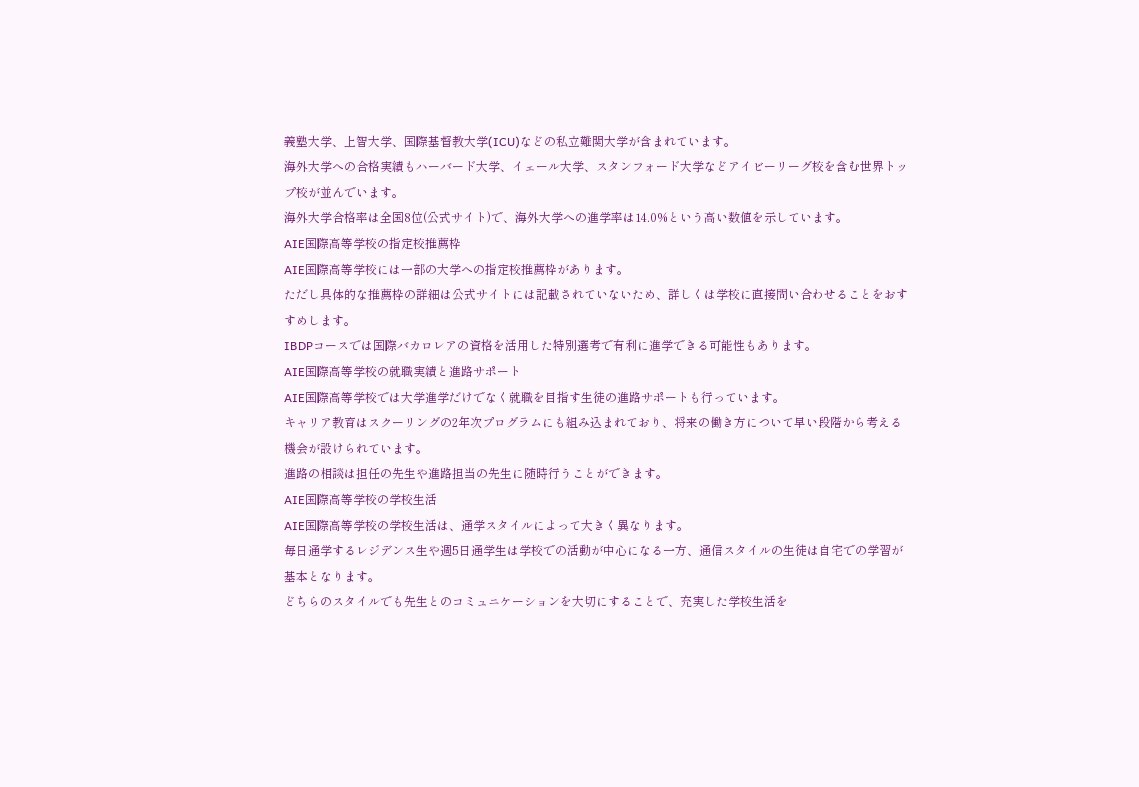義塾大学、上智大学、国際基督教大学(ICU)などの私立難関大学が含まれています。
海外大学への合格実績もハーバード大学、イェール大学、スタンフォード大学などアイビーリーグ校を含む世界トップ校が並んでいます。
海外大学合格率は全国8位(公式サイト)で、海外大学への進学率は14.0%という高い数値を示しています。
AIE国際高等学校の指定校推薦枠
AIE国際高等学校には一部の大学への指定校推薦枠があります。
ただし具体的な推薦枠の詳細は公式サイトには記載されていないため、詳しくは学校に直接問い合わせることをおすすめします。
IBDPコースでは国際バカロレアの資格を活用した特別選考で有利に進学できる可能性もあります。
AIE国際高等学校の就職実績と進路サポート
AIE国際高等学校では大学進学だけでなく就職を目指す生徒の進路サポートも行っています。
キャリア教育はスクーリングの2年次プログラムにも組み込まれており、将来の働き方について早い段階から考える機会が設けられています。
進路の相談は担任の先生や進路担当の先生に随時行うことができます。
AIE国際高等学校の学校生活
AIE国際高等学校の学校生活は、通学スタイルによって大きく異なります。
毎日通学するレジデンス生や週5日通学生は学校での活動が中心になる一方、通信スタイルの生徒は自宅での学習が基本となります。
どちらのスタイルでも先生とのコミュニケーションを大切にすることで、充実した学校生活を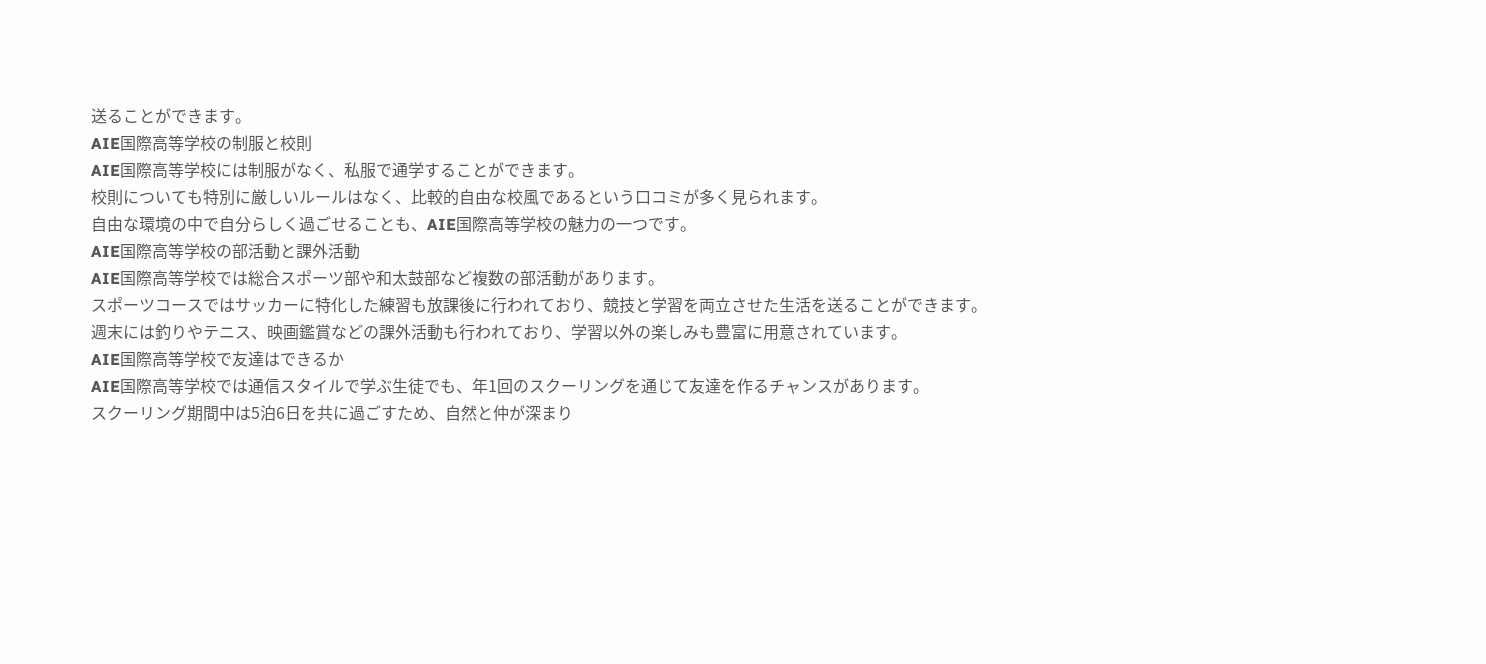送ることができます。
AIE国際高等学校の制服と校則
AIE国際高等学校には制服がなく、私服で通学することができます。
校則についても特別に厳しいルールはなく、比較的自由な校風であるという口コミが多く見られます。
自由な環境の中で自分らしく過ごせることも、AIE国際高等学校の魅力の一つです。
AIE国際高等学校の部活動と課外活動
AIE国際高等学校では総合スポーツ部や和太鼓部など複数の部活動があります。
スポーツコースではサッカーに特化した練習も放課後に行われており、競技と学習を両立させた生活を送ることができます。
週末には釣りやテニス、映画鑑賞などの課外活動も行われており、学習以外の楽しみも豊富に用意されています。
AIE国際高等学校で友達はできるか
AIE国際高等学校では通信スタイルで学ぶ生徒でも、年1回のスクーリングを通じて友達を作るチャンスがあります。
スクーリング期間中は5泊6日を共に過ごすため、自然と仲が深まり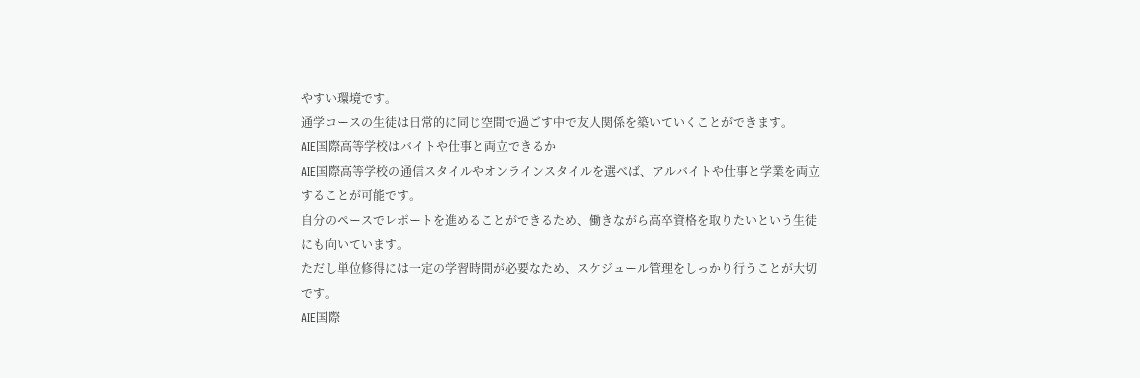やすい環境です。
通学コースの生徒は日常的に同じ空間で過ごす中で友人関係を築いていくことができます。
AIE国際高等学校はバイトや仕事と両立できるか
AIE国際高等学校の通信スタイルやオンラインスタイルを選べば、アルバイトや仕事と学業を両立することが可能です。
自分のペースでレポートを進めることができるため、働きながら高卒資格を取りたいという生徒にも向いています。
ただし単位修得には一定の学習時間が必要なため、スケジュール管理をしっかり行うことが大切です。
AIE国際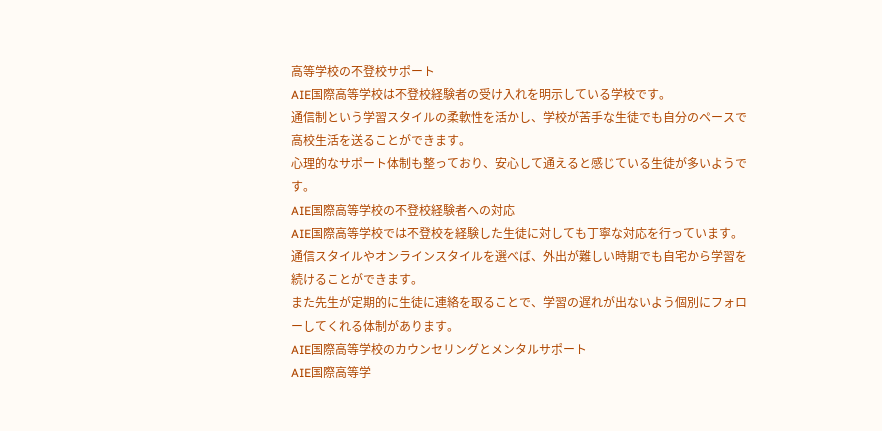高等学校の不登校サポート
AIE国際高等学校は不登校経験者の受け入れを明示している学校です。
通信制という学習スタイルの柔軟性を活かし、学校が苦手な生徒でも自分のペースで高校生活を送ることができます。
心理的なサポート体制も整っており、安心して通えると感じている生徒が多いようです。
AIE国際高等学校の不登校経験者への対応
AIE国際高等学校では不登校を経験した生徒に対しても丁寧な対応を行っています。
通信スタイルやオンラインスタイルを選べば、外出が難しい時期でも自宅から学習を続けることができます。
また先生が定期的に生徒に連絡を取ることで、学習の遅れが出ないよう個別にフォローしてくれる体制があります。
AIE国際高等学校のカウンセリングとメンタルサポート
AIE国際高等学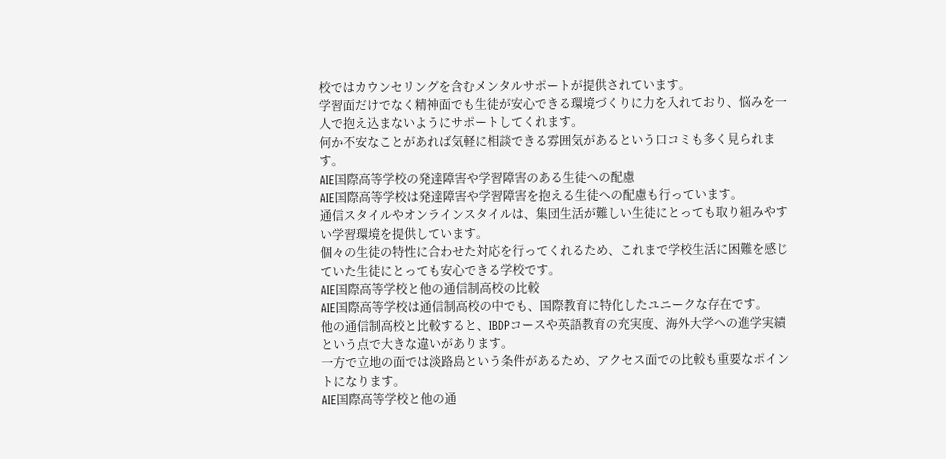校ではカウンセリングを含むメンタルサポートが提供されています。
学習面だけでなく精神面でも生徒が安心できる環境づくりに力を入れており、悩みを一人で抱え込まないようにサポートしてくれます。
何か不安なことがあれば気軽に相談できる雰囲気があるという口コミも多く見られます。
AIE国際高等学校の発達障害や学習障害のある生徒への配慮
AIE国際高等学校は発達障害や学習障害を抱える生徒への配慮も行っています。
通信スタイルやオンラインスタイルは、集団生活が難しい生徒にとっても取り組みやすい学習環境を提供しています。
個々の生徒の特性に合わせた対応を行ってくれるため、これまで学校生活に困難を感じていた生徒にとっても安心できる学校です。
AIE国際高等学校と他の通信制高校の比較
AIE国際高等学校は通信制高校の中でも、国際教育に特化したユニークな存在です。
他の通信制高校と比較すると、IBDPコースや英語教育の充実度、海外大学への進学実績という点で大きな違いがあります。
一方で立地の面では淡路島という条件があるため、アクセス面での比較も重要なポイントになります。
AIE国際高等学校と他の通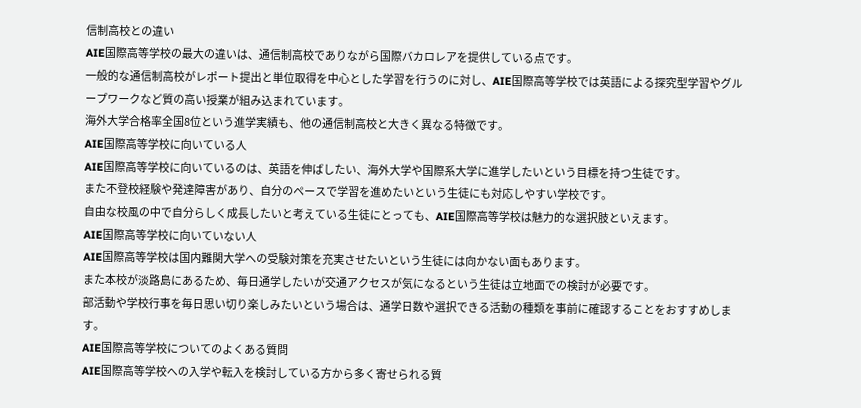信制高校との違い
AIE国際高等学校の最大の違いは、通信制高校でありながら国際バカロレアを提供している点です。
一般的な通信制高校がレポート提出と単位取得を中心とした学習を行うのに対し、AIE国際高等学校では英語による探究型学習やグループワークなど質の高い授業が組み込まれています。
海外大学合格率全国8位という進学実績も、他の通信制高校と大きく異なる特徴です。
AIE国際高等学校に向いている人
AIE国際高等学校に向いているのは、英語を伸ばしたい、海外大学や国際系大学に進学したいという目標を持つ生徒です。
また不登校経験や発達障害があり、自分のペースで学習を進めたいという生徒にも対応しやすい学校です。
自由な校風の中で自分らしく成長したいと考えている生徒にとっても、AIE国際高等学校は魅力的な選択肢といえます。
AIE国際高等学校に向いていない人
AIE国際高等学校は国内難関大学への受験対策を充実させたいという生徒には向かない面もあります。
また本校が淡路島にあるため、毎日通学したいが交通アクセスが気になるという生徒は立地面での検討が必要です。
部活動や学校行事を毎日思い切り楽しみたいという場合は、通学日数や選択できる活動の種類を事前に確認することをおすすめします。
AIE国際高等学校についてのよくある質問
AIE国際高等学校への入学や転入を検討している方から多く寄せられる質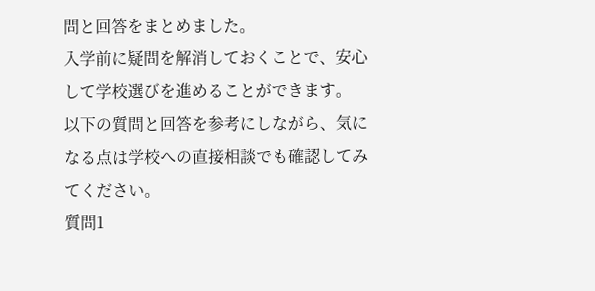問と回答をまとめました。
入学前に疑問を解消しておくことで、安心して学校選びを進めることができます。
以下の質問と回答を参考にしながら、気になる点は学校への直接相談でも確認してみてください。
質問1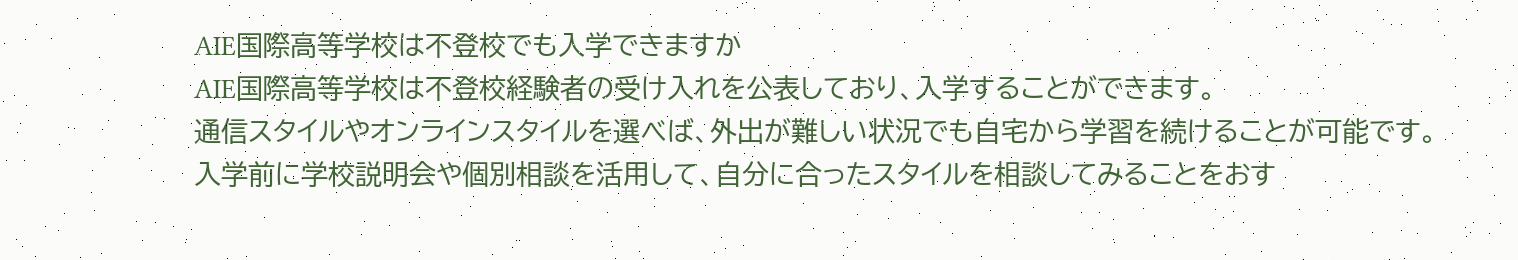AIE国際高等学校は不登校でも入学できますか
AIE国際高等学校は不登校経験者の受け入れを公表しており、入学することができます。
通信スタイルやオンラインスタイルを選べば、外出が難しい状況でも自宅から学習を続けることが可能です。
入学前に学校説明会や個別相談を活用して、自分に合ったスタイルを相談してみることをおす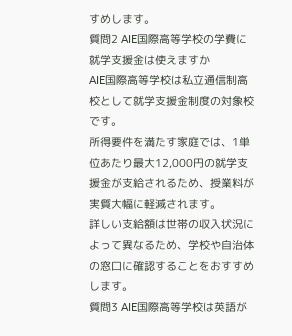すめします。
質問2 AIE国際高等学校の学費に就学支援金は使えますか
AIE国際高等学校は私立通信制高校として就学支援金制度の対象校です。
所得要件を満たす家庭では、1単位あたり最大12,000円の就学支援金が支給されるため、授業料が実質大幅に軽減されます。
詳しい支給額は世帯の収入状況によって異なるため、学校や自治体の窓口に確認することをおすすめします。
質問3 AIE国際高等学校は英語が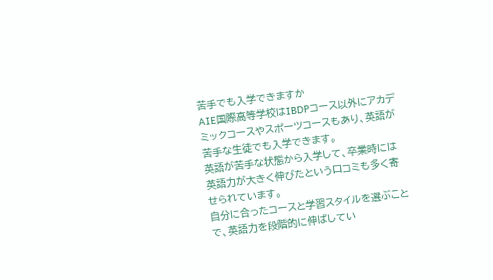苦手でも入学できますか
AIE国際高等学校はIBDPコース以外にアカデミックコースやスポーツコースもあり、英語が苦手な生徒でも入学できます。
英語が苦手な状態から入学して、卒業時には英語力が大きく伸びたという口コミも多く寄せられています。
自分に合ったコースと学習スタイルを選ぶことで、英語力を段階的に伸ばしてい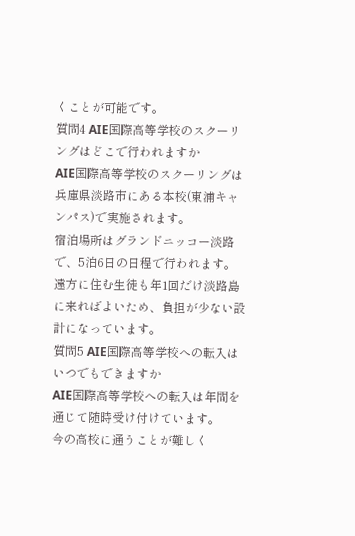くことが可能です。
質問4 AIE国際高等学校のスクーリングはどこで行われますか
AIE国際高等学校のスクーリングは兵庫県淡路市にある本校(東浦キャンパス)で実施されます。
宿泊場所はグランドニッコー淡路で、5泊6日の日程で行われます。
遠方に住む生徒も年1回だけ淡路島に来ればよいため、負担が少ない設計になっています。
質問5 AIE国際高等学校への転入はいつでもできますか
AIE国際高等学校への転入は年間を通じて随時受け付けています。
今の高校に通うことが難しく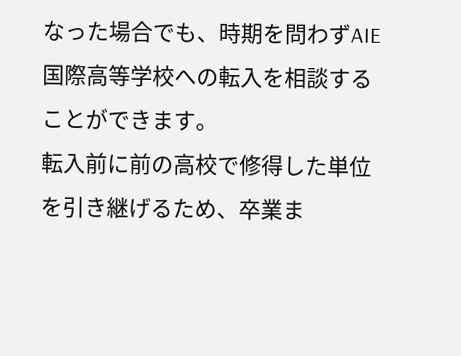なった場合でも、時期を問わずAIE国際高等学校への転入を相談することができます。
転入前に前の高校で修得した単位を引き継げるため、卒業ま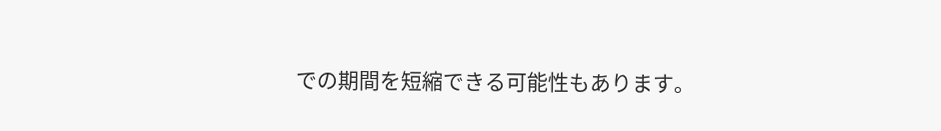での期間を短縮できる可能性もあります。